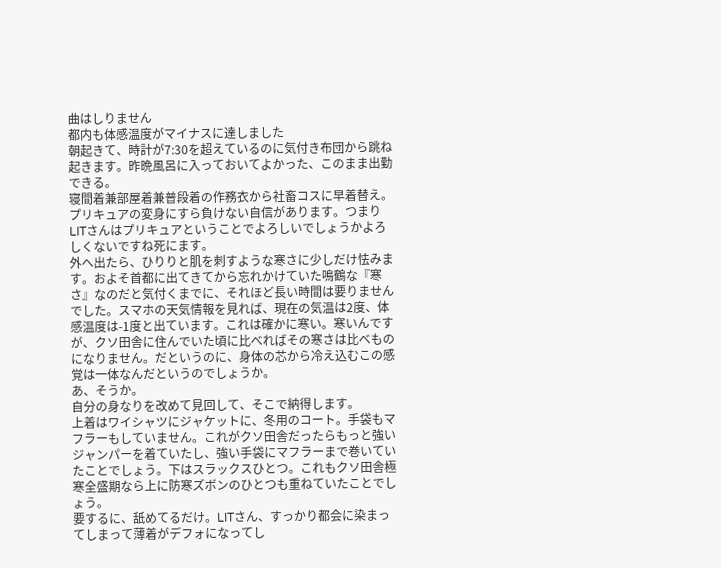曲はしりません
都内も体感温度がマイナスに達しました
朝起きて、時計が7:30を超えているのに気付き布団から跳ね起きます。昨晩風呂に入っておいてよかった、このまま出勤できる。
寝間着兼部屋着兼普段着の作務衣から社畜コスに早着替え。プリキュアの変身にすら負けない自信があります。つまりLITさんはプリキュアということでよろしいでしょうかよろしくないですね死にます。
外へ出たら、ひりりと肌を刺すような寒さに少しだけ怯みます。およそ首都に出てきてから忘れかけていた鳴鶴な『寒さ』なのだと気付くまでに、それほど長い時間は要りませんでした。スマホの天気情報を見れば、現在の気温は2度、体感温度は-1度と出ています。これは確かに寒い。寒いんですが、クソ田舎に住んでいた頃に比べればその寒さは比べものになりません。だというのに、身体の芯から冷え込むこの感覚は一体なんだというのでしょうか。
あ、そうか。
自分の身なりを改めて見回して、そこで納得します。
上着はワイシャツにジャケットに、冬用のコート。手袋もマフラーもしていません。これがクソ田舎だったらもっと強いジャンパーを着ていたし、強い手袋にマフラーまで巻いていたことでしょう。下はスラックスひとつ。これもクソ田舎極寒全盛期なら上に防寒ズボンのひとつも重ねていたことでしょう。
要するに、舐めてるだけ。LITさん、すっかり都会に染まってしまって薄着がデフォになってし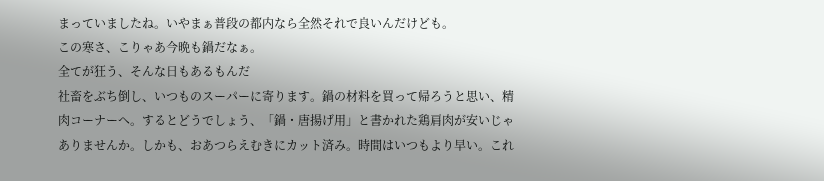まっていましたね。いやまぁ普段の都内なら全然それで良いんだけども。
この寒さ、こりゃあ今晩も鍋だなぁ。
全てが狂う、そんな日もあるもんだ
社畜をぶち倒し、いつものスーパーに寄ります。鍋の材料を買って帰ろうと思い、精肉コーナーへ。するとどうでしょう、「鍋・唐揚げ用」と書かれた鶏肩肉が安いじゃありませんか。しかも、おあつらえむきにカット済み。時間はいつもより早い。これ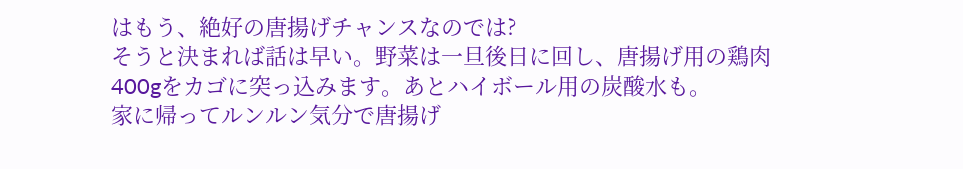はもう、絶好の唐揚げチャンスなのでは?
そうと決まれば話は早い。野菜は一旦後日に回し、唐揚げ用の鶏肉400gをカゴに突っ込みます。あとハイボール用の炭酸水も。
家に帰ってルンルン気分で唐揚げ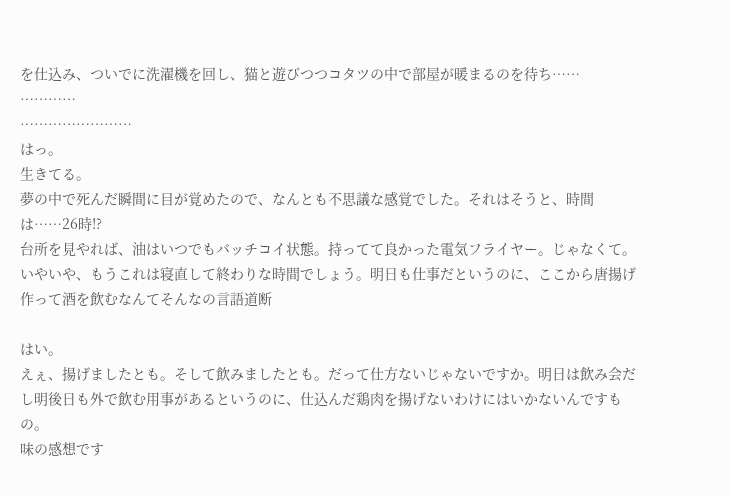を仕込み、ついでに洗濯機を回し、猫と遊びつつコタツの中で部屋が暖まるのを待ち……
…………
……………………
はっ。
生きてる。
夢の中で死んだ瞬間に目が覚めたので、なんとも不思議な感覚でした。それはそうと、時間は……26時!?
台所を見やれば、油はいつでもバッチコイ状態。持ってて良かった電気フライヤー。じゃなくて。いやいや、もうこれは寝直して終わりな時間でしょう。明日も仕事だというのに、ここから唐揚げ作って酒を飲むなんてそんなの言語道断

はい。
えぇ、揚げましたとも。そして飲みましたとも。だって仕方ないじゃないですか。明日は飲み会だし明後日も外で飲む用事があるというのに、仕込んだ鶏肉を揚げないわけにはいかないんですもの。
味の感想です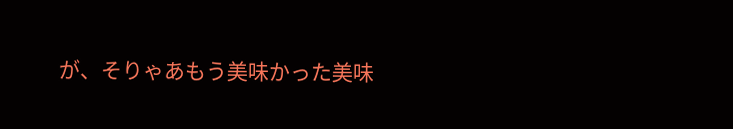が、そりゃあもう美味かった美味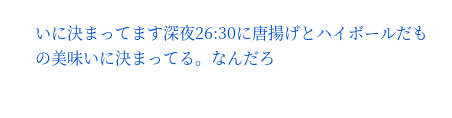いに決まってます深夜26:30に唐揚げとハイボールだもの美味いに決まってる。なんだろ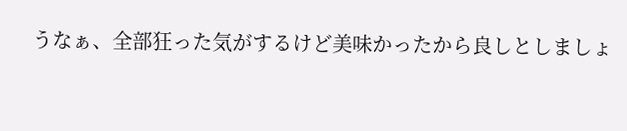うなぁ、全部狂った気がするけど美味かったから良しとしましょ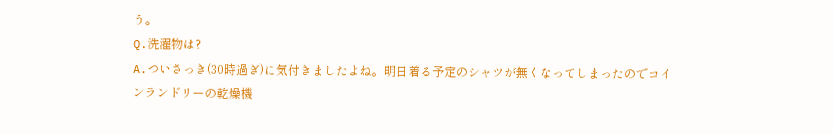う。
Q.洗濯物は?
A.ついさっき(30時過ぎ)に気付きましたよね。明日着る予定のシャツが無くなってしまったのでコインランドリーの乾燥機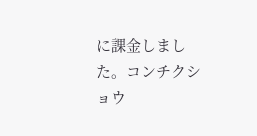に課金しました。コンチクショウ